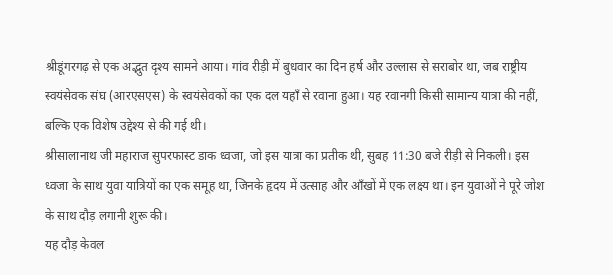श्रीडूंगरगढ़ से एक अद्भुत दृश्य सामने आया। गांव रीड़ी में बुधवार का दिन हर्ष और उल्लास से सराबोर था, जब राष्ट्रीय स्वयंसेवक संघ (आरएसएस) के स्वयंसेवकों का एक दल यहाँ से रवाना हुआ। यह रवानगी किसी सामान्य यात्रा की नहीं, बल्कि एक विशेष उद्देश्य से की गई थी।
श्रीसालानाथ जी महाराज सुपरफास्ट डाक ध्वजा, जो इस यात्रा का प्रतीक थी, सुबह 11:30 बजे रीड़ी से निकली। इस ध्वजा के साथ युवा यात्रियों का एक समूह था, जिनके हृदय में उत्साह और आँखों में एक लक्ष्य था। इन युवाओं ने पूरे जोश के साथ दौड़ लगानी शुरू की।
यह दौड़ केवल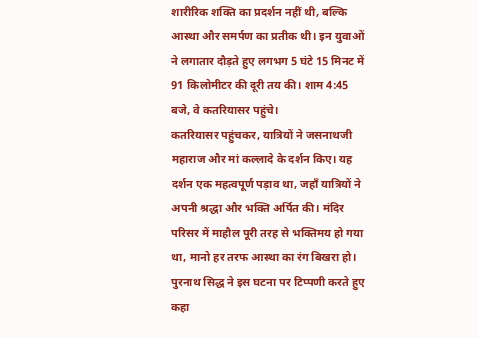शारीरिक शक्ति का प्रदर्शन नहीं थी, बल्कि आस्था और समर्पण का प्रतीक थी। इन युवाओं ने लगातार दौड़ते हुए लगभग 5 घंटे 15 मिनट में 91 किलोमीटर की दूरी तय की। शाम 4:45 बजे, वे कतरियासर पहुंचे।
कतरियासर पहुंचकर, यात्रियों ने जसनाथजी महाराज और मां कल्लादे के दर्शन किए। यह दर्शन एक महत्वपूर्ण पड़ाव था, जहाँ यात्रियों ने अपनी श्रद्धा और भक्ति अर्पित की। मंदिर परिसर में माहौल पूरी तरह से भक्तिमय हो गया था, मानो हर तरफ आस्था का रंग बिखरा हो।
पुरनाथ सिद्ध ने इस घटना पर टिप्पणी करते हुए कहा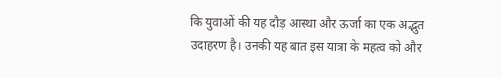कि युवाओं की यह दौड़ आस्था और ऊर्जा का एक अद्भुत उदाहरण है। उनकी यह बात इस यात्रा के महत्व को और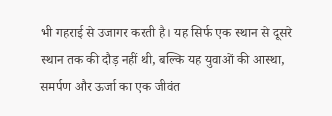भी गहराई से उजागर करती है। यह सिर्फ एक स्थान से दूसरे स्थान तक की दौड़ नहीं थी, बल्कि यह युवाओं की आस्था, समर्पण और ऊर्जा का एक जीवंत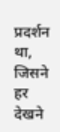प्रदर्शन था, जिसने हर देखने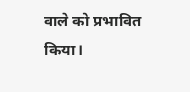वाले को प्रभावित किया।